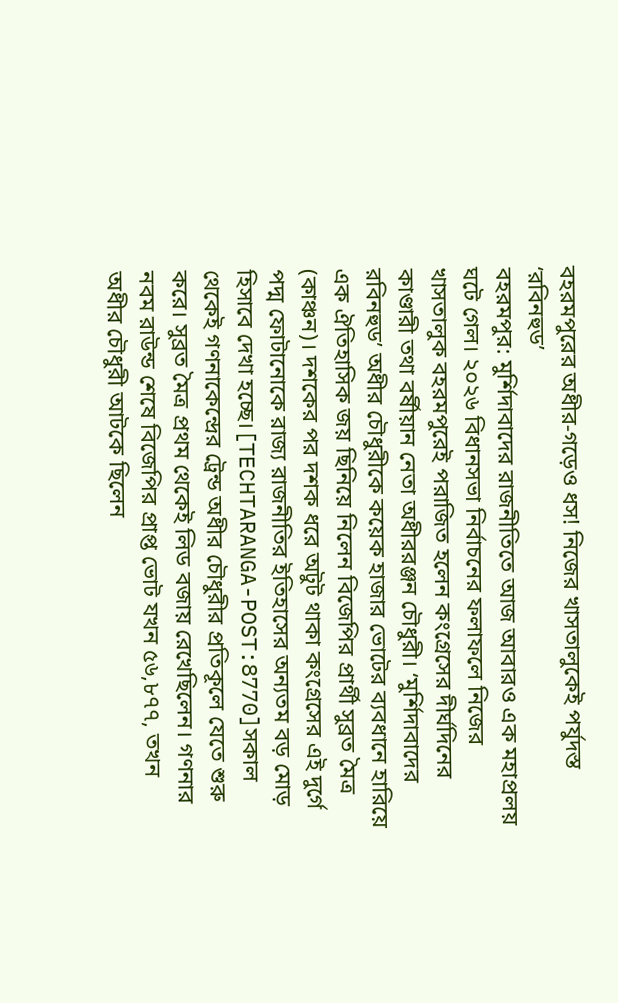বহরমপুরের অধীর-গড়েও ধস! নিজের খাসতালুকেই পর্যুদস্ত ‘রবিনহুড’
বহরমপুর: মুর্শিদাবাদের রাজনীতিতে আজ আবারও এক মহাপ্রলয় ঘটে গেল। ২০২৬ বিধানসভা নির্বাচনের ফলাফলে নিজের খাসতালুক বহরমপুরেই পরাজিত হলেন কংগ্রেসের দীর্ঘদিনের কাণ্ডারী তথা বর্ষীয়ান নেতা অধীররঞ্জন চৌধুরী। ‘মুর্শিদাবাদের রবিনহুড’ অধীর চৌধুরীকে কয়েক হাজার ভোটের ব্যবধানে হারিয়ে এক ঐতিহাসিক জয় ছিনিয়ে নিলেন বিজেপির প্রার্থী সুব্রত মৈত্র (কাঞ্চন)। দশকের পর দশক ধরে অটুট থাকা কংগ্রেসের এই দুর্গে পদ্ম ফোটানোকে রাজ্য রাজনীতির ইতিহাসের অন্যতম বড় মোড় হিসাবে দেখা হচ্ছে।[TECHTARANGA-POST:8770]সকাল থেকেই গণনাকেন্দ্রের ট্রেন্ড অধীর চৌধুরীর প্রতিকূলে যেতে শুরু করে। সুব্রত মৈত্র প্রথম থেকেই লিড বজায় রেখেছিলেন। গণনার নবম রাউন্ড শেষে বিজেপির প্রাপ্ত ভোট যখন ৫৬,৮৭৭, তখন অধীর চৌধুরী আটকে ছিলেন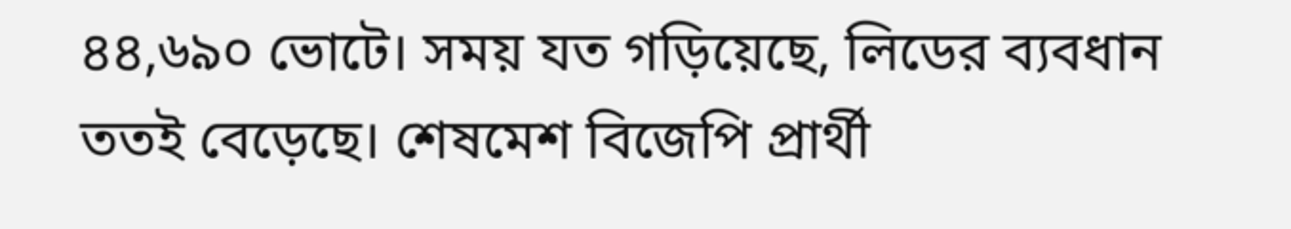৪৪,৬৯০ ভোটে। সময় যত গড়িয়েছে, লিডের ব্যবধান ততই বেড়েছে। শেষমেশ বিজেপি প্রার্থী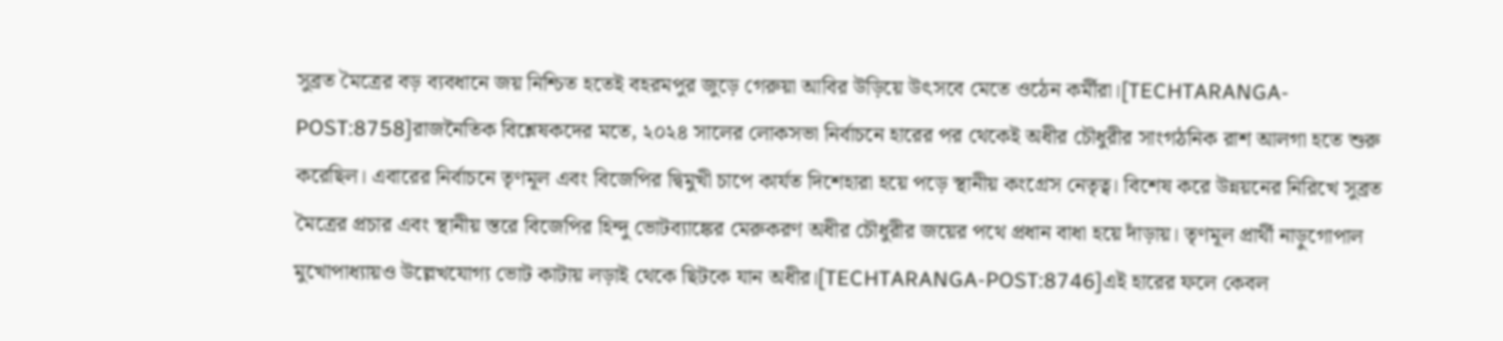সুব্রত মৈত্রের বড় ব্যবধানে জয় নিশ্চিত হতেই বহরমপুর জুড়ে গেরুয়া আবির উড়িয়ে উৎসবে মেতে ওঠেন কর্মীরা।[TECHTARANGA-POST:8758]রাজনৈতিক বিশ্লেষকদের মতে, ২০২৪ সালের লোকসভা নির্বাচনে হারের পর থেকেই অধীর চৌধুরীর সাংগঠনিক রাশ আলগা হতে শুরু করেছিল। এবারের নির্বাচনে তৃণমূল এবং বিজেপির দ্বিমুখী চাপে কার্যত দিশেহারা হয়ে পড়ে স্থানীয় কংগ্রেস নেতৃত্ব। বিশেষ করে উন্নয়নের নিরিখে সুব্রত মৈত্রের প্রচার এবং স্থানীয় স্তরে বিজেপির হিন্দু ভোটব্যাঙ্কের মেরুকরণ অধীর চৌধুরীর জয়ের পথে প্রধান বাধা হয়ে দাঁড়ায়। তৃণমূল প্রার্থী নাড়ুগোপাল মুখোপাধ্যায়ও উল্লেখযোগ্য ভোট কাটায় লড়াই থেকে ছিটকে যান অধীর।[TECHTARANGA-POST:8746]এই হারের ফলে কেবল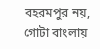বহরমপুর নয়, গোটা বাংলায়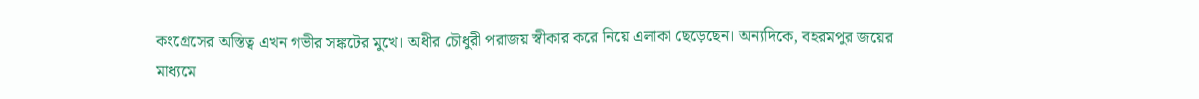কংগ্রেসের অস্তিত্ব এখন গভীর সঙ্কটের মুখে। অধীর চৌধুরী পরাজয় স্বীকার করে নিয়ে এলাকা ছেড়েছেন। অন্যদিকে, বহরমপুর জয়ের মাধ্যমে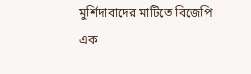মুর্শিদাবাদের মাটিতে বিজেপি এক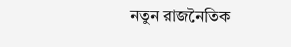নতুন রাজনৈতিক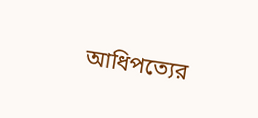আধিপত্যের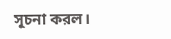সূচনা করল।